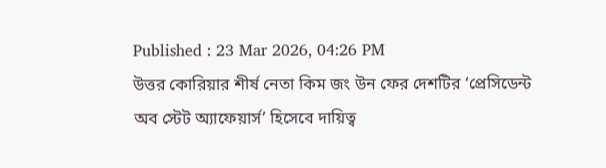Published : 23 Mar 2026, 04:26 PM
উত্তর কোরিয়ার শীর্ষ নেতা কিম জং উন ফের দেশটির ‘প্রেসিডেন্ট অব স্টেট অ্যাফেয়ার্স’ হিসেবে দায়িত্ব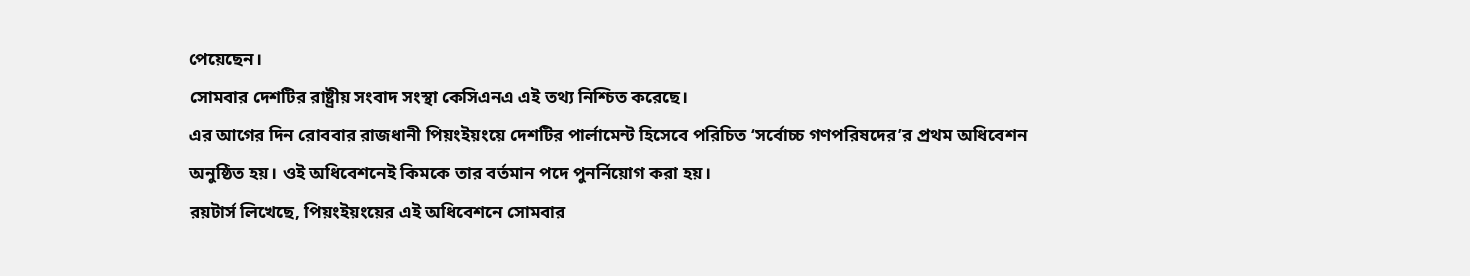পেয়েছেন।
সোমবার দেশটির রাষ্ট্রীয় সংবাদ সংস্থা কেসিএনএ এই তথ্য নিশ্চিত করেছে।
এর আগের দিন রোববার রাজধানী পিয়ংইয়ংয়ে দেশটির পার্লামেন্ট হিসেবে পরিচিত ‘সর্বোচ্চ গণপরিষদের’র প্রথম অধিবেশন অনুষ্ঠিত হয়। ওই অধিবেশনেই কিমকে তার বর্তমান পদে পুনর্নিয়োগ করা হয়।
রয়টার্স লিখেছে, পিয়ংইয়ংয়ের এই অধিবেশনে সোমবার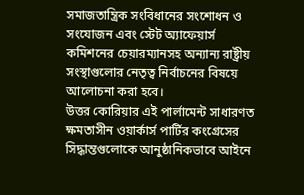সমাজতান্ত্রিক সংবিধানের সংশোধন ও সংযোজন এবং স্টেট অ্যাফেয়ার্স কমিশনের চেয়ারম্যানসহ অন্যান্য রাষ্ট্রীয় সংস্থাগুলোর নেতৃত্ব নির্বাচনের বিষয়ে আলোচনা করা হবে।
উত্তর কোরিয়ার এই পার্লামেন্ট সাধারণত ক্ষমতাসীন ওয়ার্কার্স পার্টির কংগ্রেসের সিদ্ধান্তগুলোকে আনুষ্ঠানিকভাবে আইনে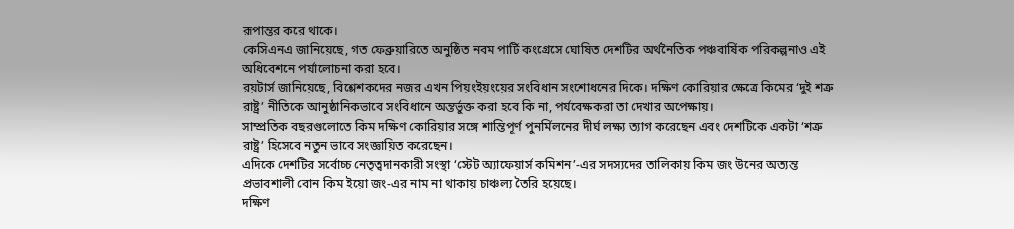রূপান্তর করে থাকে।
কেসিএনএ জানিয়েছে, গত ফেব্রুয়ারিতে অনুষ্ঠিত নবম পার্টি কংগ্রেসে ঘোষিত দেশটির অর্থনৈতিক পঞ্চবার্ষিক পরিকল্পনাও এই অধিবেশনে পর্যালোচনা করা হবে।
রয়টার্স জানিয়েছে, বিশ্লেশকদের নজর এখন পিয়ংইয়ংয়ের সংবিধান সংশোধনের দিকে। দক্ষিণ কোরিয়ার ক্ষেত্রে কিমের ‘দুই শত্রু রাষ্ট্র’ নীতিকে আনুষ্ঠানিকভাবে সংবিধানে অন্তর্ভুক্ত করা হবে কি না, পর্যবেক্ষকরা তা দেখার অপেক্ষায়।
সাম্প্রতিক বছরগুলোতে কিম দক্ষিণ কোরিয়ার সঙ্গে শান্তিপূর্ণ পুনর্মিলনের দীর্ঘ লক্ষ্য ত্যাগ করেছেন এবং দেশটিকে একটা ‘শত্রু রাষ্ট্র’ হিসেবে নতুন ভাবে সংজ্ঞায়িত করেছেন।
এদিকে দেশটির সর্বোচ্চ নেতৃত্বদানকারী সংস্থা ‘স্টেট অ্যাফেয়ার্স কমিশন’-এর সদস্যদের তালিকায় কিম জং উনের অত্যন্ত প্রভাবশালী বোন কিম ইয়ো জং-এর নাম না থাকায় চাঞ্চল্য তৈরি হয়েছে।
দক্ষিণ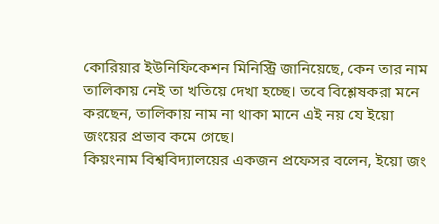কোরিয়ার ইউনিফিকেশন মিনিস্ট্রি জানিয়েছে, কেন তার নাম তালিকায় নেই তা খতিয়ে দেখা হচ্ছে। তবে বিশ্লেষকরা মনে করছেন, তালিকায় নাম না থাকা মানে এই নয় যে ইয়ো জংয়ের প্রভাব কমে গেছে।
কিয়ংনাম বিশ্ববিদ্যালয়ের একজন প্রফেসর বলেন, ইয়ো জং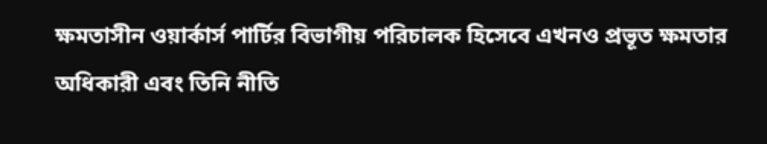ক্ষমতাসীন ওয়ার্কার্স পার্টির বিভাগীয় পরিচালক হিসেবে এখনও প্রভূত ক্ষমতার অধিকারী এবং তিনি নীতি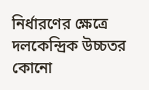নির্ধারণের ক্ষেত্রে দলকেন্দ্রিক উচ্চতর কোনো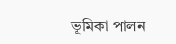ভূমিকা পালন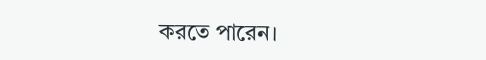করতে পারেন।